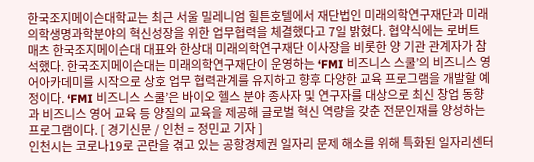한국조지메이슨대학교는 최근 서울 밀레니엄 힐튼호텔에서 재단법인 미래의학연구재단과 미래의학생명과학분야의 혁신성장을 위한 업무협력을 체결했다고 7일 밝혔다. 협약식에는 로버트 매츠 한국조지메이슨대 대표와 한상대 미래의학연구재단 이사장을 비롯한 양 기관 관계자가 참석했다. 한국조지메이슨대는 미래의학연구재단이 운영하는 ‘FMI 비즈니스 스쿨’의 비즈니스 영어아카데미를 시작으로 상호 업무 협력관계를 유지하고 향후 다양한 교육 프로그램을 개발할 예정이다. ‘FMI 비즈니스 스쿨’은 바이오 헬스 분야 종사자 및 연구자를 대상으로 최신 창업 동향과 비즈니스 영어 교육 등 양질의 교육을 제공해 글로벌 혁신 역량을 갖춘 전문인재를 양성하는 프로그램이다. [ 경기신문 / 인천 = 정민교 기자 ]
인천시는 코로나19로 곤란을 겪고 있는 공항경제권 일자리 문제 해소를 위해 특화된 일자리센터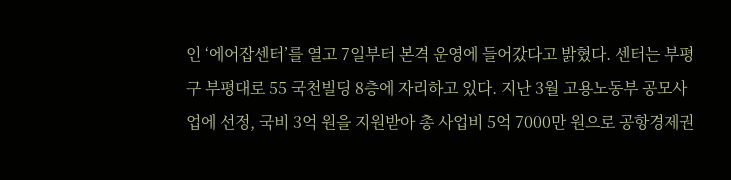인 ‘에어잡센터’를 열고 7일부터 본격 운영에 들어갔다고 밝혔다. 센터는 부평구 부평대로 55 국천빌딩 8층에 자리하고 있다. 지난 3월 고용노동부 공모사업에 선정, 국비 3억 원을 지원받아 총 사업비 5억 7000만 원으로 공항경제권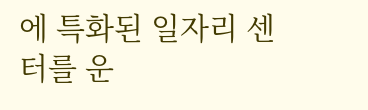에 특화된 일자리 센터를 운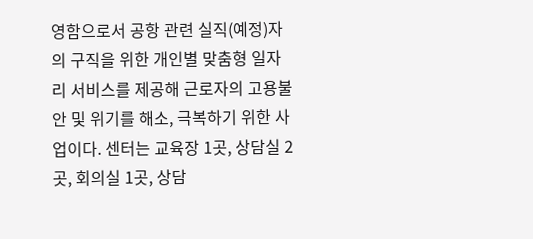영함으로서 공항 관련 실직(예정)자의 구직을 위한 개인별 맞춤형 일자리 서비스를 제공해 근로자의 고용불안 및 위기를 해소, 극복하기 위한 사업이다. 센터는 교육장 1곳, 상담실 2곳, 회의실 1곳, 상담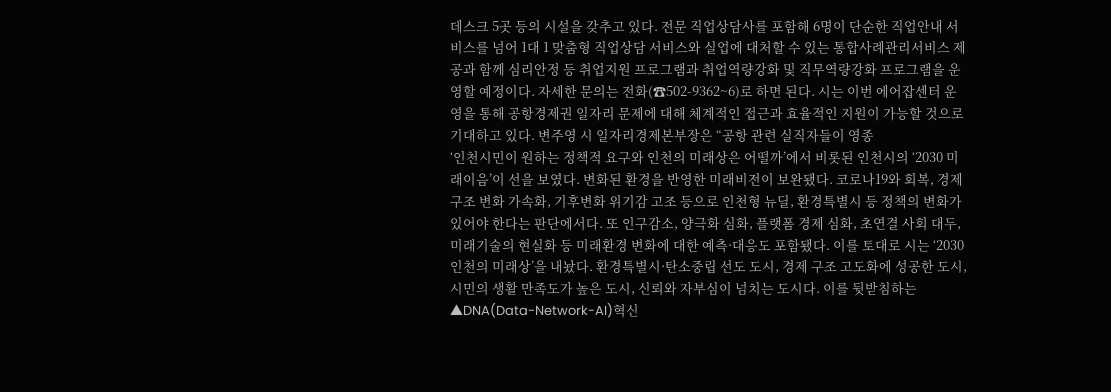데스크 5곳 등의 시설을 갖추고 있다. 전문 직업상담사를 포함해 6명이 단순한 직업안내 서비스를 넘어 1대 1 맞춤형 직업상담 서비스와 실업에 대처할 수 있는 통합사례관리서비스 제공과 함께 심리안정 등 취업지원 프로그램과 취업역량강화 및 직무역량강화 프로그램을 운영할 예정이다. 자세한 문의는 전화(☎502-9362~6)로 하면 된다. 시는 이번 에어잡센터 운영을 통해 공항경제권 일자리 문제에 대해 체계적인 접근과 효율적인 지원이 가능할 것으로 기대하고 있다. 변주영 시 일자리경제본부장은 “공항 관련 실직자들이 영종
‘인천시민이 원하는 정책적 요구와 인천의 미래상은 어떨까’에서 비롯된 인천시의 ‘2030 미래이음’이 선을 보였다. 변화된 환경을 반영한 미래비전이 보완됐다. 코로나19와 회복, 경제구조 변화 가속화, 기후변화 위기감 고조 등으로 인천형 뉴딜, 환경특별시 등 정책의 변화가 있어야 한다는 판단에서다. 또 인구감소, 양극화 심화, 플랫폼 경제 심화, 초연결 사회 대두, 미래기술의 현실화 등 미래환경 변화에 대한 예측·대응도 포함됐다. 이를 토대로 시는 ‘2030 인천의 미래상’을 내놨다. 환경특별시·탄소중립 선도 도시, 경제 구조 고도화에 성공한 도시, 시민의 생활 만족도가 높은 도시, 신뢰와 자부심이 넘치는 도시다. 이를 뒷받침하는 ▲DNA(Data-Network-AI)혁신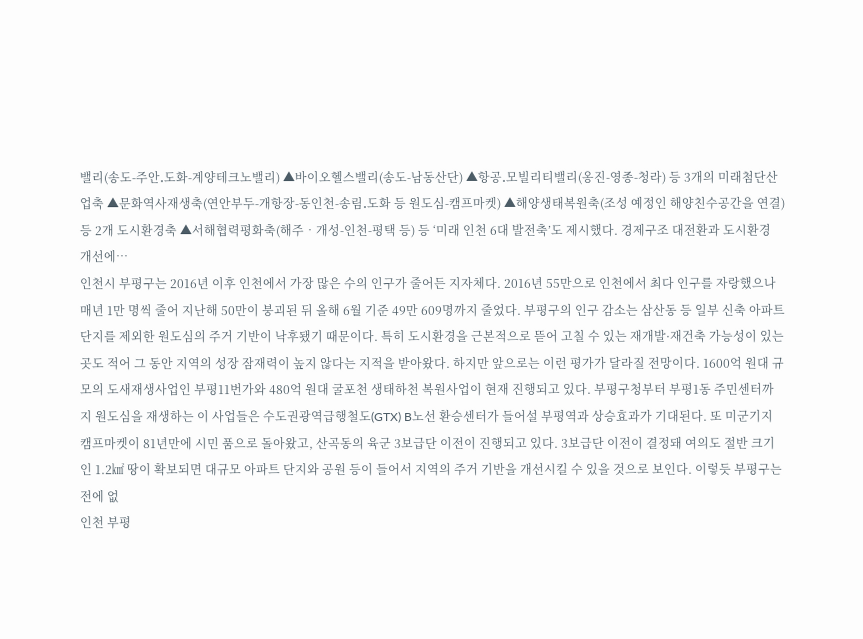밸리(송도-주안․도화-계양테크노밸리) ▲바이오헬스밸리(송도-남동산단) ▲항공․모빌리티밸리(옹진-영종-청라) 등 3개의 미래첨단산업축 ▲문화역사재생축(연안부두-개항장-동인천-송림․도화 등 원도심-캠프마켓) ▲해양생태복원축(조성 예정인 해양친수공간을 연결) 등 2개 도시환경축 ▲서해협력평화축(해주‧개성-인천-평택 등) 등 ‘미래 인천 6대 발전축’도 제시했다. 경제구조 대전환과 도시환경 개선에…
인천시 부평구는 2016년 이후 인천에서 가장 많은 수의 인구가 줄어든 지자체다. 2016년 55만으로 인천에서 최다 인구를 자랑했으나 매년 1만 명씩 줄어 지난해 50만이 붕괴된 뒤 올해 6월 기준 49만 609명까지 줄었다. 부평구의 인구 감소는 삼산동 등 일부 신축 아파트단지를 제외한 원도심의 주거 기반이 낙후됐기 때문이다. 특히 도시환경을 근본적으로 뜯어 고칠 수 있는 재개발·재건축 가능성이 있는 곳도 적어 그 동안 지역의 성장 잠재력이 높지 않다는 지적을 받아왔다. 하지만 앞으로는 이런 평가가 달라질 전망이다. 1600억 원대 규모의 도새재생사업인 부평11번가와 480억 원대 굴포천 생태하천 복원사업이 현재 진행되고 있다. 부평구청부터 부평1동 주민센터까지 원도심을 재생하는 이 사업들은 수도권광역급행철도(GTX) B노선 환승센터가 들어설 부평역과 상승효과가 기대된다. 또 미군기지 캠프마켓이 81년만에 시민 품으로 돌아왔고, 산곡동의 육군 3보급단 이전이 진행되고 있다. 3보급단 이전이 결정돼 여의도 절반 크기인 1.2㎢ 땅이 확보되면 대규모 아파트 단지와 공원 등이 들어서 지역의 주거 기반을 개선시킬 수 있을 것으로 보인다. 이렇듯 부평구는 전에 없
인천 부평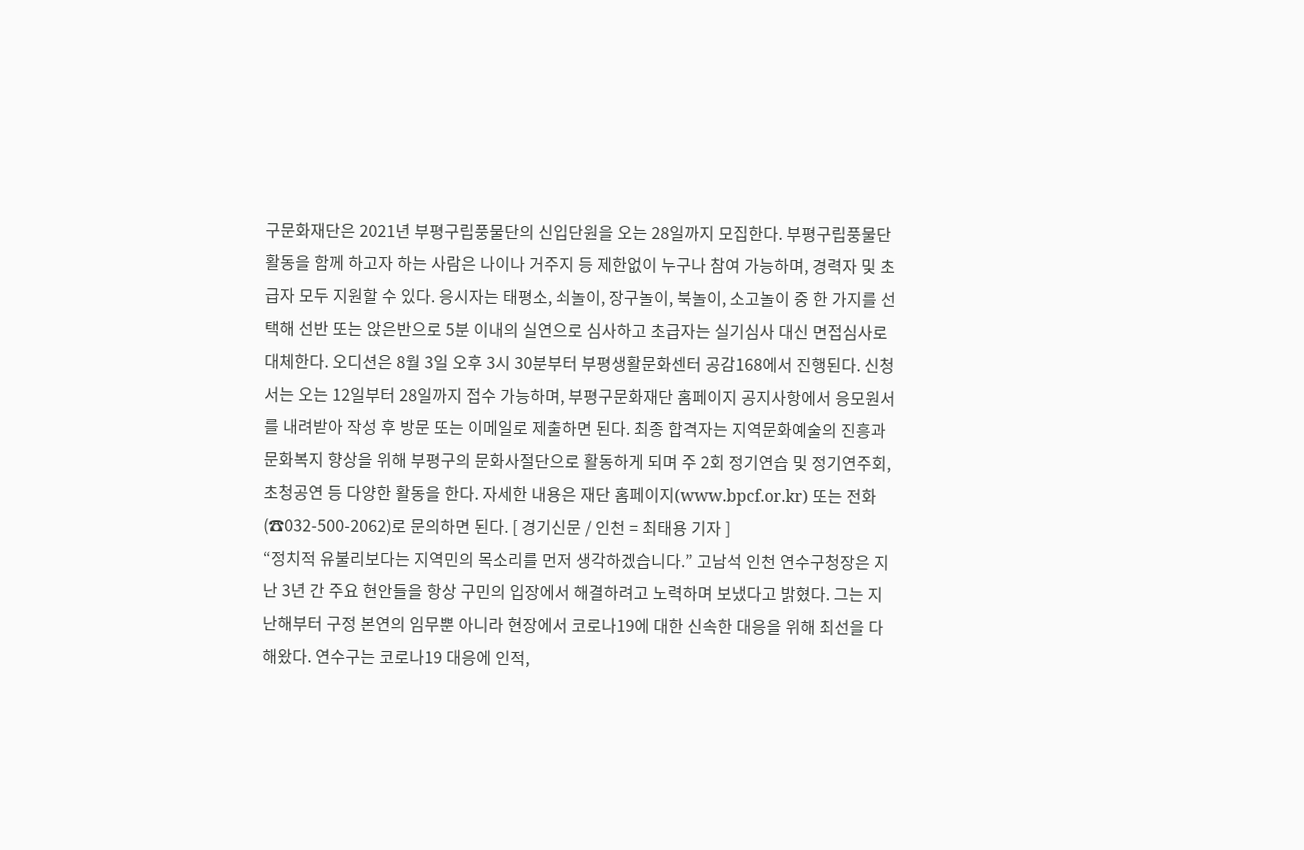구문화재단은 2021년 부평구립풍물단의 신입단원을 오는 28일까지 모집한다. 부평구립풍물단 활동을 함께 하고자 하는 사람은 나이나 거주지 등 제한없이 누구나 참여 가능하며, 경력자 및 초급자 모두 지원할 수 있다. 응시자는 태평소, 쇠놀이, 장구놀이, 북놀이, 소고놀이 중 한 가지를 선택해 선반 또는 앉은반으로 5분 이내의 실연으로 심사하고 초급자는 실기심사 대신 면접심사로 대체한다. 오디션은 8월 3일 오후 3시 30분부터 부평생활문화센터 공감168에서 진행된다. 신청서는 오는 12일부터 28일까지 접수 가능하며, 부평구문화재단 홈페이지 공지사항에서 응모원서를 내려받아 작성 후 방문 또는 이메일로 제출하면 된다. 최종 합격자는 지역문화예술의 진흥과 문화복지 향상을 위해 부평구의 문화사절단으로 활동하게 되며 주 2회 정기연습 및 정기연주회, 초청공연 등 다양한 활동을 한다. 자세한 내용은 재단 홈페이지(www.bpcf.or.kr) 또는 전화(☎032-500-2062)로 문의하면 된다. [ 경기신문 / 인천 = 최태용 기자 ]
“정치적 유불리보다는 지역민의 목소리를 먼저 생각하겠습니다.” 고남석 인천 연수구청장은 지난 3년 간 주요 현안들을 항상 구민의 입장에서 해결하려고 노력하며 보냈다고 밝혔다. 그는 지난해부터 구정 본연의 임무뿐 아니라 현장에서 코로나19에 대한 신속한 대응을 위해 최선을 다해왔다. 연수구는 코로나19 대응에 인적,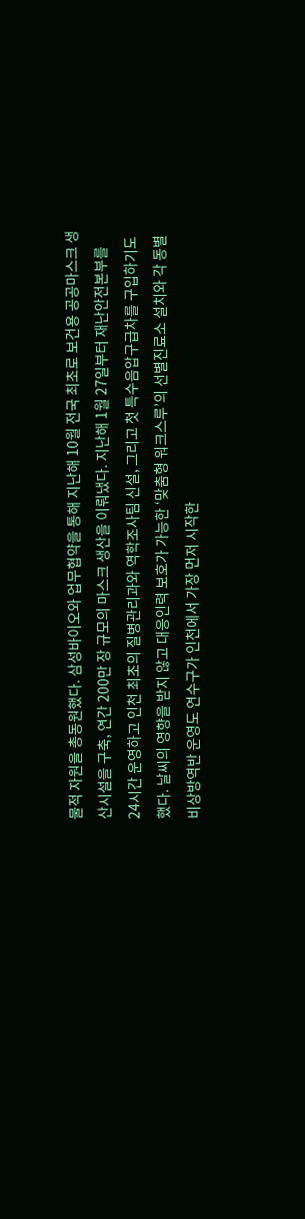물적 자원을 총동원했다. 삼성바이오와 업무협약을 통해 지난해 10월 전국 최초로 보건용 공공마스크 생산시설을 구축, 연간 200만 장 규모의 마스크 생산을 이뤄냈다. 지난해 1월 27일부터 재난안전본부를 24시간 운영하고 인천 최초의 질병관리과와 역학조사팀 신설, 그리고 첫 특수음압구급차를 구입하기도 했다. 날씨의 영향을 받지 않고 대응인력 보호가 가능한 ‘맞춤형 워크스루’의 선별진료소 설치와 각 동별 비상방역반 운영도 연수구가 인천에서 가장 먼저 시작한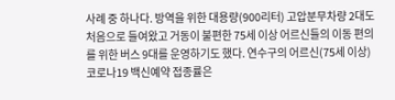사례 중 하나다. 방역을 위한 대용량(900리터) 고압분무차량 2대도 처음으로 들여왔고 거동이 불편한 75세 이상 어르신들의 이동 편의를 위한 버스 9대를 운영하기도 했다. 연수구의 어르신(75세 이상) 코로나19 백신예약 접종률은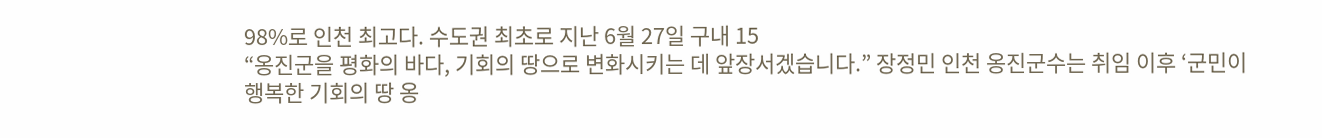98%로 인천 최고다. 수도권 최초로 지난 6월 27일 구내 15
“옹진군을 평화의 바다, 기회의 땅으로 변화시키는 데 앞장서겠습니다.” 장정민 인천 옹진군수는 취임 이후 ‘군민이 행복한 기회의 땅 옹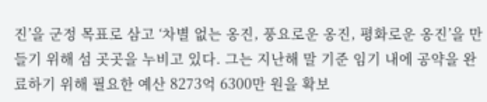진’을 군정 목표로 삼고 ‘차별 없는 옹진, 풍요로운 옹진, 평화로운 옹진’을 만들기 위해 섬 곳곳을 누비고 있다. 그는 지난해 말 기준 임기 내에 공약을 완료하기 위해 필요한 예산 8273억 6300만 원을 확보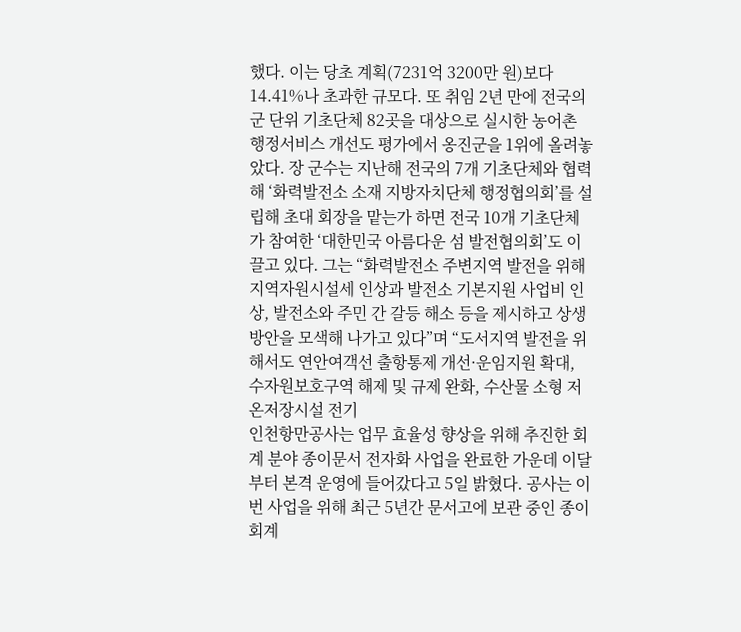했다. 이는 당초 계획(7231억 3200만 원)보다 14.41%나 초과한 규모다. 또 취임 2년 만에 전국의 군 단위 기초단체 82곳을 대상으로 실시한 농어촌 행정서비스 개선도 평가에서 옹진군을 1위에 올려놓았다. 장 군수는 지난해 전국의 7개 기초단체와 협력해 ‘화력발전소 소재 지방자치단체 행정협의회’를 설립해 초대 회장을 맡는가 하면 전국 10개 기초단체가 참여한 ‘대한민국 아름다운 섬 발전협의회’도 이끌고 있다. 그는 “화력발전소 주변지역 발전을 위해 지역자원시설세 인상과 발전소 기본지원 사업비 인상, 발전소와 주민 간 갈등 해소 등을 제시하고 상생 방안을 모색해 나가고 있다”며 “도서지역 발전을 위해서도 연안여객선 출항통제 개선·운임지원 확대, 수자원보호구역 해제 및 규제 완화, 수산물 소형 저온저장시설 전기
인천항만공사는 업무 효율성 향상을 위해 추진한 회계 분야 종이문서 전자화 사업을 완료한 가운데 이달부터 본격 운영에 들어갔다고 5일 밝혔다. 공사는 이번 사업을 위해 최근 5년간 문서고에 보관 중인 종이 회계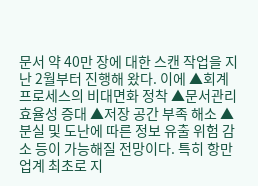문서 약 40만 장에 대한 스캔 작업을 지난 2월부터 진행해 왔다. 이에 ▲회계 프로세스의 비대면화 정착 ▲문서관리 효율성 증대 ▲저장 공간 부족 해소 ▲분실 및 도난에 따른 정보 유출 위험 감소 등이 가능해질 전망이다. 특히 항만업계 최초로 지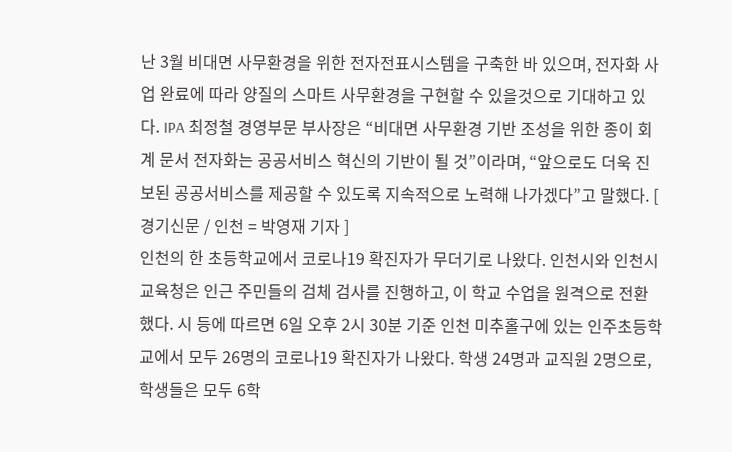난 3월 비대면 사무환경을 위한 전자전표시스템을 구축한 바 있으며, 전자화 사업 완료에 따라 양질의 스마트 사무환경을 구현할 수 있을것으로 기대하고 있다. IPA 최정철 경영부문 부사장은 “비대면 사무환경 기반 조성을 위한 종이 회계 문서 전자화는 공공서비스 혁신의 기반이 될 것”이라며, “앞으로도 더욱 진보된 공공서비스를 제공할 수 있도록 지속적으로 노력해 나가겠다”고 말했다. [ 경기신문 / 인천 = 박영재 기자 ]
인천의 한 초등학교에서 코로나19 확진자가 무더기로 나왔다. 인천시와 인천시교육청은 인근 주민들의 검체 검사를 진행하고, 이 학교 수업을 원격으로 전환했다. 시 등에 따르면 6일 오후 2시 30분 기준 인천 미추홀구에 있는 인주초등학교에서 모두 26명의 코로나19 확진자가 나왔다. 학생 24명과 교직원 2명으로, 학생들은 모두 6학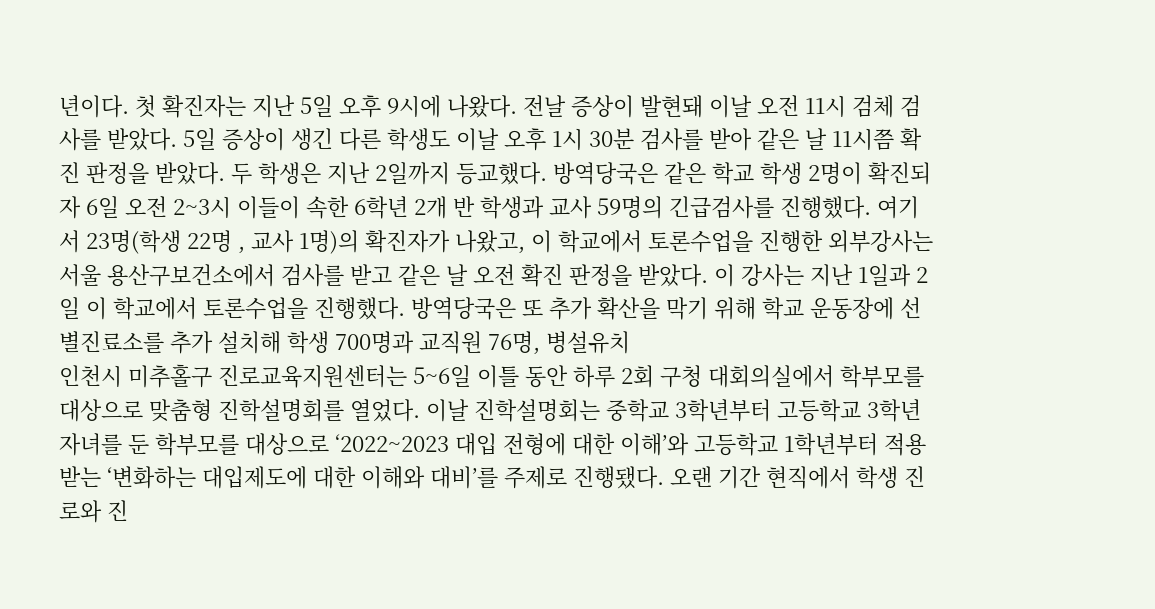년이다. 첫 확진자는 지난 5일 오후 9시에 나왔다. 전날 증상이 발현돼 이날 오전 11시 검체 검사를 받았다. 5일 증상이 생긴 다른 학생도 이날 오후 1시 30분 검사를 받아 같은 날 11시쯤 확진 판정을 받았다. 두 학생은 지난 2일까지 등교했다. 방역당국은 같은 학교 학생 2명이 확진되자 6일 오전 2~3시 이들이 속한 6학년 2개 반 학생과 교사 59명의 긴급검사를 진행했다. 여기서 23명(학생 22명 , 교사 1명)의 확진자가 나왔고, 이 학교에서 토론수업을 진행한 외부강사는 서울 용산구보건소에서 검사를 받고 같은 날 오전 확진 판정을 받았다. 이 강사는 지난 1일과 2일 이 학교에서 토론수업을 진행했다. 방역당국은 또 추가 확산을 막기 위해 학교 운동장에 선별진료소를 추가 설치해 학생 700명과 교직원 76명, 병설유치
인천시 미추홀구 진로교육지원센터는 5~6일 이틀 동안 하루 2회 구청 대회의실에서 학부모를 대상으로 맞춤형 진학설명회를 열었다. 이날 진학설명회는 중학교 3학년부터 고등학교 3학년 자녀를 둔 학부모를 대상으로 ‘2022~2023 대입 전형에 대한 이해’와 고등학교 1학년부터 적용받는 ‘변화하는 대입제도에 대한 이해와 대비’를 주제로 진행됐다. 오랜 기간 현직에서 학생 진로와 진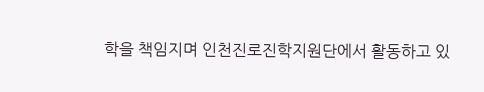학을 책임지며 인천진로진학지원단에서 활동하고 있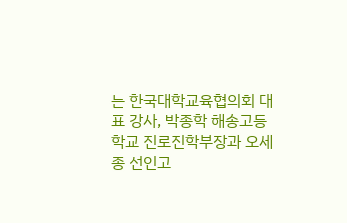는 한국대학교육협의회 대표 강사, 박종학 해송고등학교 진로진학부장과 오세종 선인고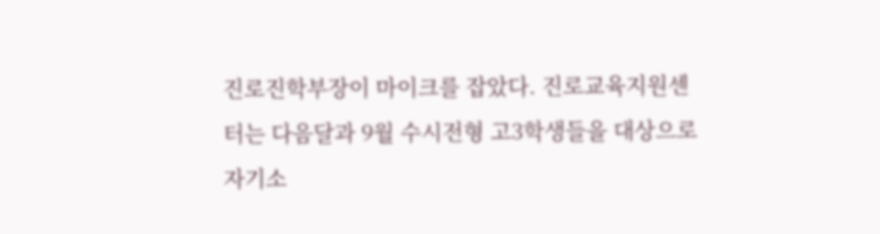진로진학부장이 마이크를 잡았다. 진로교육지원센터는 다음달과 9월 수시전형 고3학생들을 대상으로 자기소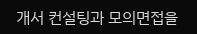개서 컨설팅과 모의면접을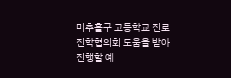미추홀구 고등학교 진로진학협의회 도움을 받아 진행할 예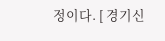정이다. [ 경기신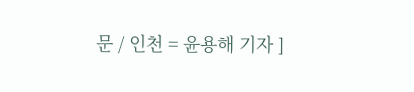문 / 인천 = 윤용해 기자 ]